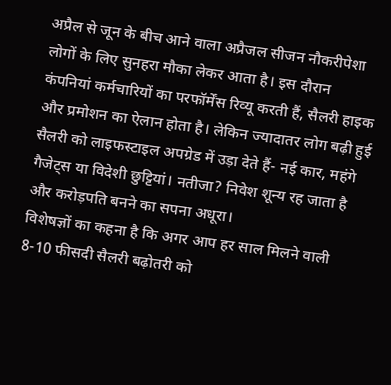अप्रैल से जून के बीच आने वाला अप्रैजल सीजन नौकरीपेशा लोगों के लिए सुनहरा मौका लेकर आता है। इस दौरान कंपनियां कर्मचारियों का परफॉर्मेंस रिव्यू करती हैं, सैलरी हाइक और प्रमोशन का ऐलान होता है। लेकिन ज्यादातर लोग बढ़ी हुई सैलरी को लाइफस्टाइल अपग्रेड में उड़ा देते हैं- नई कार, महंगे गैजेट्स या विदेशी छुट्टियां। नतीजा? निवेश शून्य रह जाता है और करोड़पति बनने का सपना अधूरा।
विशेषज्ञों का कहना है कि अगर आप हर साल मिलने वाली 8-10 फीसदी सैलरी बढ़ोतरी को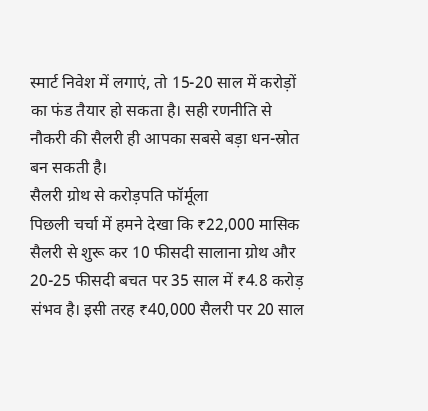स्मार्ट निवेश में लगाएं, तो 15-20 साल में करोड़ों का फंड तैयार हो सकता है। सही रणनीति से नौकरी की सैलरी ही आपका सबसे बड़ा धन-स्रोत बन सकती है।
सैलरी ग्रोथ से करोड़पति फॉर्मूला
पिछली चर्चा में हमने देखा कि ₹22,000 मासिक सैलरी से शुरू कर 10 फीसदी सालाना ग्रोथ और 20-25 फीसदी बचत पर 35 साल में ₹4.8 करोड़ संभव है। इसी तरह ₹40,000 सैलरी पर 20 साल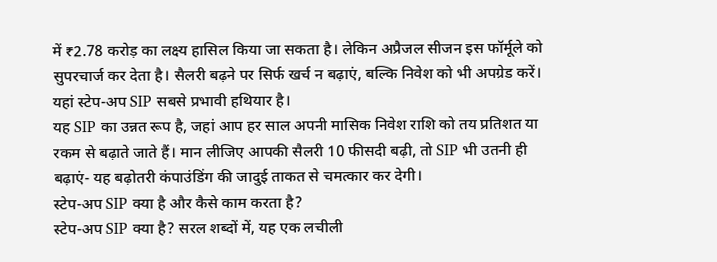में ₹2.78 करोड़ का लक्ष्य हासिल किया जा सकता है। लेकिन अप्रैजल सीजन इस फॉर्मूले को सुपरचार्ज कर देता है। सैलरी बढ़ने पर सिर्फ खर्च न बढ़ाएं, बल्कि निवेश को भी अपग्रेड करें। यहां स्टेप-अप SIP सबसे प्रभावी हथियार है।
यह SIP का उन्नत रूप है, जहां आप हर साल अपनी मासिक निवेश राशि को तय प्रतिशत या रकम से बढ़ाते जाते हैं। मान लीजिए आपकी सैलरी 10 फीसदी बढ़ी, तो SIP भी उतनी ही बढ़ाएं- यह बढ़ोतरी कंपाउंडिंग की जादुई ताकत से चमत्कार कर देगी।
स्टेप-अप SIP क्या है और कैसे काम करता है?
स्टेप-अप SIP क्या है? सरल शब्दों में, यह एक लचीली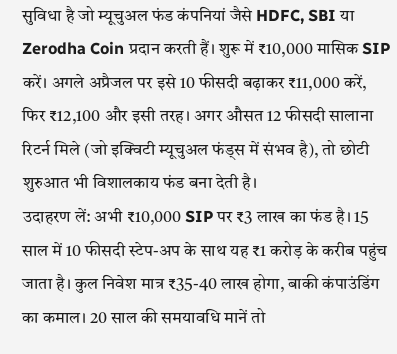सुविधा है जो म्यूचुअल फंड कंपनियां जैसे HDFC, SBI या Zerodha Coin प्रदान करती हैं। शुरू में ₹10,000 मासिक SIP करें। अगले अप्रैजल पर इसे 10 फीसदी बढ़ाकर ₹11,000 करें, फिर ₹12,100 और इसी तरह। अगर औसत 12 फीसदी सालाना रिटर्न मिले (जो इक्विटी म्यूचुअल फंड्स में संभव है), तो छोटी शुरुआत भी विशालकाय फंड बना देती है।
उदाहरण लें: अभी ₹10,000 SIP पर ₹3 लाख का फंड है। 15 साल में 10 फीसदी स्टेप-अप के साथ यह ₹1 करोड़ के करीब पहुंच जाता है। कुल निवेश मात्र ₹35-40 लाख होगा, बाकी कंपाउंडिंग का कमाल। 20 साल की समयावधि मानें तो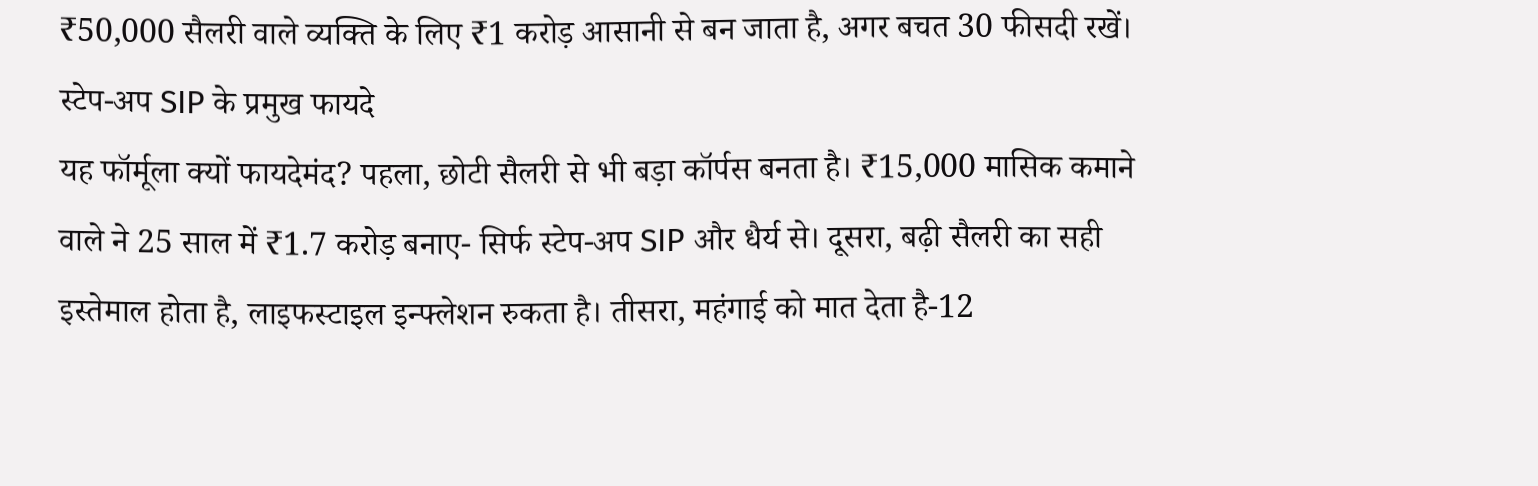₹50,000 सैलरी वाले व्यक्ति के लिए ₹1 करोड़ आसानी से बन जाता है, अगर बचत 30 फीसदी रखें।
स्टेप-अप SIP के प्रमुख फायदे
यह फॉर्मूला क्यों फायदेमंद? पहला, छोटी सैलरी से भी बड़ा कॉर्पस बनता है। ₹15,000 मासिक कमाने वाले ने 25 साल में ₹1.7 करोड़ बनाए- सिर्फ स्टेप-अप SIP और धैर्य से। दूसरा, बढ़ी सैलरी का सही इस्तेमाल होता है, लाइफस्टाइल इन्फ्लेशन रुकता है। तीसरा, महंगाई को मात देता है-12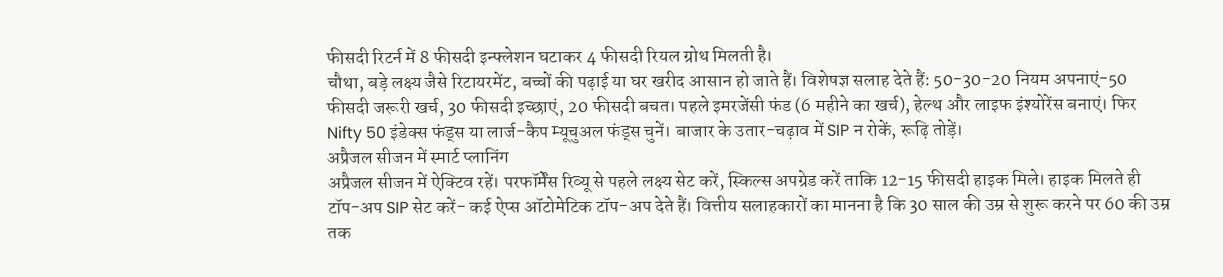फीसदी रिटर्न में 8 फीसदी इन्फ्लेशन घटाकर 4 फीसदी रियल ग्रोथ मिलती है।
चौथा, बड़े लक्ष्य जैसे रिटायरमेंट, बच्चों की पढ़ाई या घर खरीद आसान हो जाते हैं। विशेषज्ञ सलाह देते हैं: 50-30-20 नियम अपनाएं-50 फीसदी जरूरी खर्च, 30 फीसदी इच्छाएं, 20 फीसदी बचत। पहले इमरजेंसी फंड (6 महीने का खर्च), हेल्थ और लाइफ इंश्योरेंस बनाएं। फिर Nifty 50 इंडेक्स फंड्स या लार्ज-कैप म्यूचुअल फंड्स चुनें। बाजार के उतार-चढ़ाव में SIP न रोकें, रूढ़ि तोड़ें।
अप्रैजल सीजन में स्मार्ट प्लानिंग
अप्रैजल सीजन में ऐक्टिव रहें। परफॉर्मेंस रिव्यू से पहले लक्ष्य सेट करें, स्किल्स अपग्रेड करें ताकि 12-15 फीसदी हाइक मिले। हाइक मिलते ही टॉप-अप SIP सेट करें- कई ऐप्स ऑटोमेटिक टॉप-अप देते हैं। वित्तीय सलाहकारों का मानना है कि 30 साल की उम्र से शुरू करने पर 60 की उम्र तक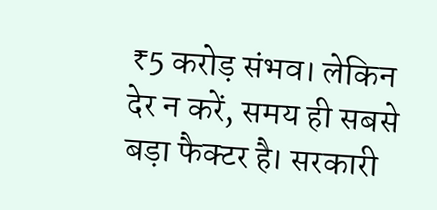₹5 करोड़ संभव। लेकिन देर न करें, समय ही सबसे बड़ा फैक्टर है। सरकारी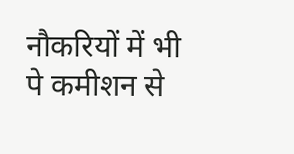नौकरियों में भी पे कमीशन से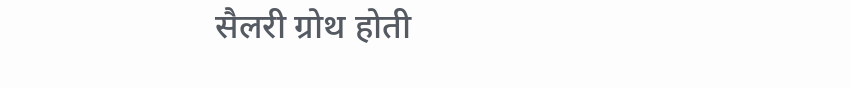सैलरी ग्रोथ होती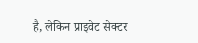है, लेकिन प्राइवेट सेक्टर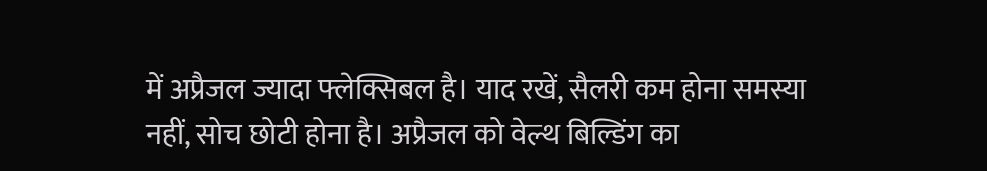में अप्रैजल ज्यादा फ्लेक्सिबल है। याद रखें, सैलरी कम होना समस्या नहीं, सोच छोटी होना है। अप्रैजल को वेल्थ बिल्डिंग का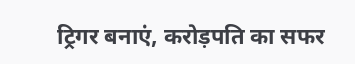ट्रिगर बनाएं, करोड़पति का सफर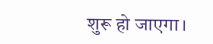शुरू हो जाएगा।